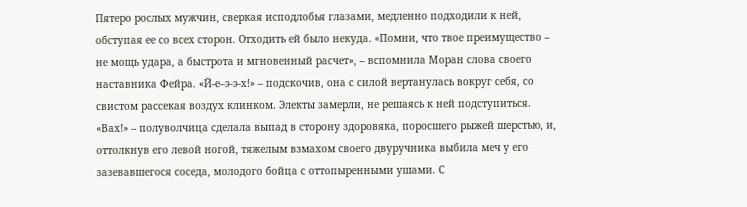Пятеро рослых мужчин, сверкая исподлобья глазами, медленно подходили к ней, обступая ее со всех сторон. Отходить ей было некуда. «Помни, что твое преимущество – не мощь удара, а быстрота и мгновенный расчет», – вспомнила Моран слова своего наставника Фейра. «Й-е–э-э-х!» – подскочив, она с силой вертанулась вокруг себя, со свистом рассекая воздух клинком. Электы замерли, не решаясь к ней подступиться. «Вах!» – полуволчица сделала выпад в сторону здоровяка, поросшего рыжей шерстью, и, оттолкнув его левой ногой, тяжелым взмахом своего двуручника выбила меч у его зазевавшегося соседа, молодого бойца с оттопыренными ушами. С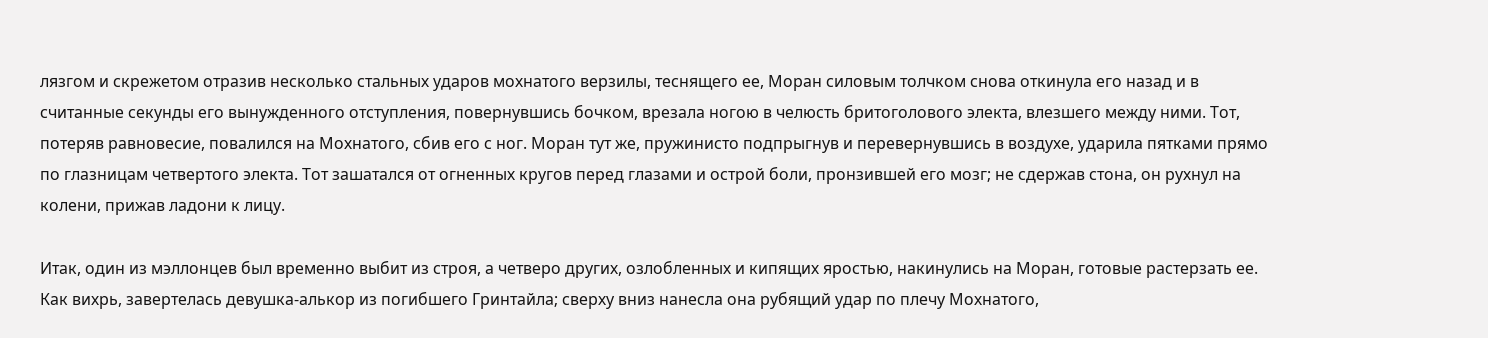лязгом и скрежетом отразив несколько стальных ударов мохнатого верзилы, теснящего ее, Моран силовым толчком снова откинула его назад и в считанные секунды его вынужденного отступления, повернувшись бочком, врезала ногою в челюсть бритоголового электа, влезшего между ними. Тот, потеряв равновесие, повалился на Мохнатого, сбив его с ног. Моран тут же, пружинисто подпрыгнув и перевернувшись в воздухе, ударила пятками прямо по глазницам четвертого электа. Тот зашатался от огненных кругов перед глазами и острой боли, пронзившей его мозг; не сдержав стона, он рухнул на колени, прижав ладони к лицу.

Итак, один из мэллонцев был временно выбит из строя, а четверо других, озлобленных и кипящих яростью, накинулись на Моран, готовые растерзать ее. Как вихрь, завертелась девушка-алькор из погибшего Гринтайла; сверху вниз нанесла она рубящий удар по плечу Мохнатого,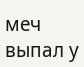меч выпал у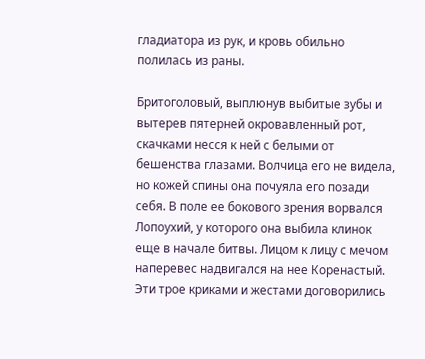гладиатора из рук, и кровь обильно полилась из раны.

Бритоголовый, выплюнув выбитые зубы и вытерев пятерней окровавленный рот, скачками несся к ней с белыми от бешенства глазами. Волчица его не видела, но кожей спины она почуяла его позади себя. В поле ее бокового зрения ворвался Лопоухий, у которого она выбила клинок еще в начале битвы. Лицом к лицу с мечом наперевес надвигался на нее Коренастый. Эти трое криками и жестами договорились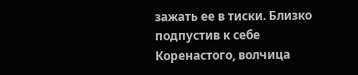зажать ее в тиски. Близко подпустив к себе Коренастого, волчица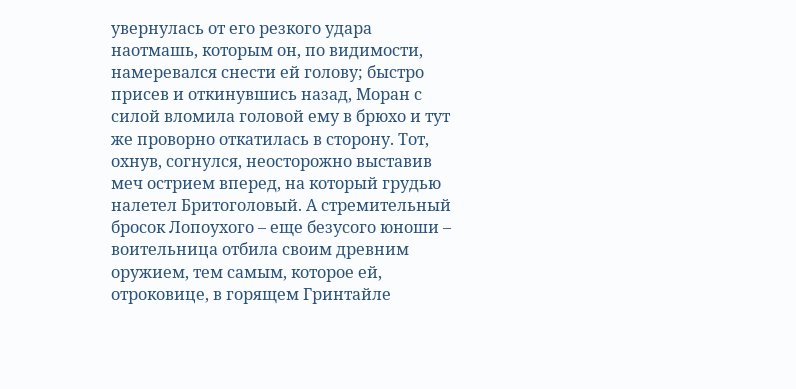увернулась от его резкого удара наотмашь, которым он, по видимости, намеревался снести ей голову; быстро присев и откинувшись назад, Моран с силой вломила головой ему в брюхо и тут же проворно откатилась в сторону. Тот, охнув, согнулся, неосторожно выставив меч острием вперед, на который грудью налетел Бритоголовый. А стремительный бросок Лопоухого – еще безусого юноши – воительница отбила своим древним оружием, тем самым, которое ей, отроковице, в горящем Гринтайле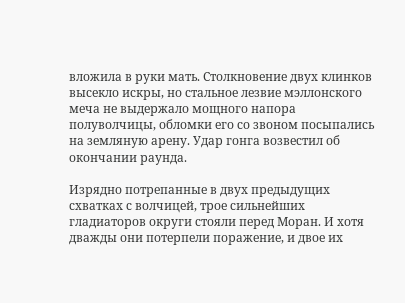вложила в руки мать. Столкновение двух клинков высекло искры, но стальное лезвие мэллонского меча не выдержало мощного напора полуволчицы, обломки его со звоном посыпались на земляную арену. Удар гонга возвестил об окончании раунда.

Изрядно потрепанные в двух предыдущих схватках с волчицей, трое сильнейших гладиаторов округи стояли перед Моран. И хотя дважды они потерпели поражение, и двое их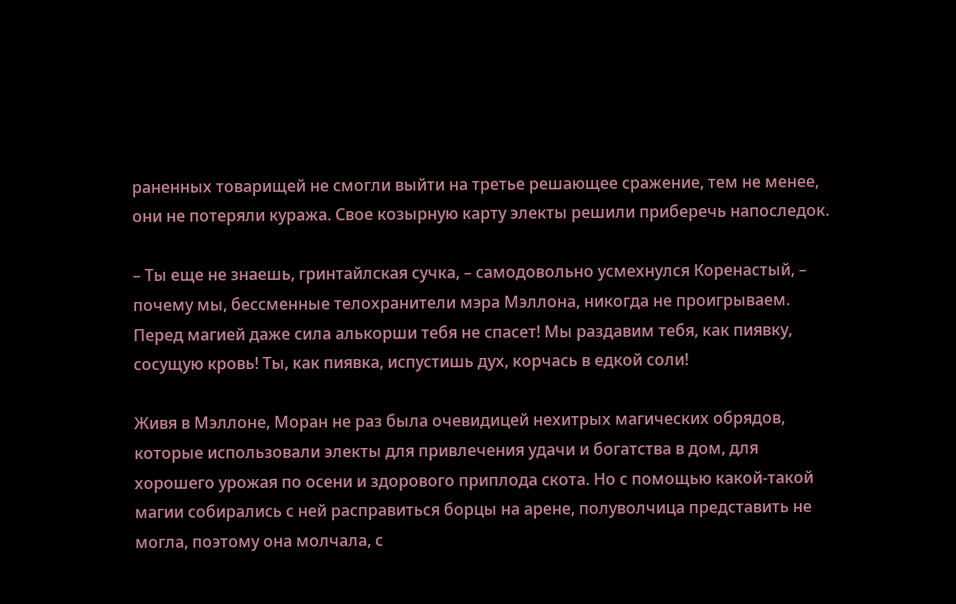раненных товарищей не смогли выйти на третье решающее сражение, тем не менее, они не потеряли куража. Свое козырную карту электы решили приберечь напоследок.

– Ты еще не знаешь, гринтайлская сучка, – самодовольно усмехнулся Коренастый, – почему мы, бессменные телохранители мэра Мэллона, никогда не проигрываем. Перед магией даже сила алькорши тебя не спасет! Мы раздавим тебя, как пиявку, сосущую кровь! Ты, как пиявка, испустишь дух, корчась в едкой соли!

Живя в Мэллоне, Моран не раз была очевидицей нехитрых магических обрядов, которые использовали электы для привлечения удачи и богатства в дом, для хорошего урожая по осени и здорового приплода скота. Но с помощью какой-такой магии собирались с ней расправиться борцы на арене, полуволчица представить не могла, поэтому она молчала, с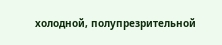холодной, полупрезрительной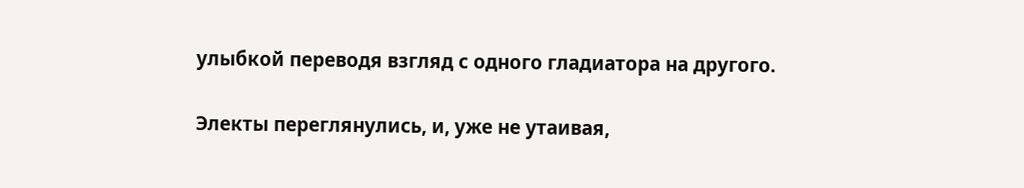улыбкой переводя взгляд с одного гладиатора на другого.

Электы переглянулись, и, уже не утаивая,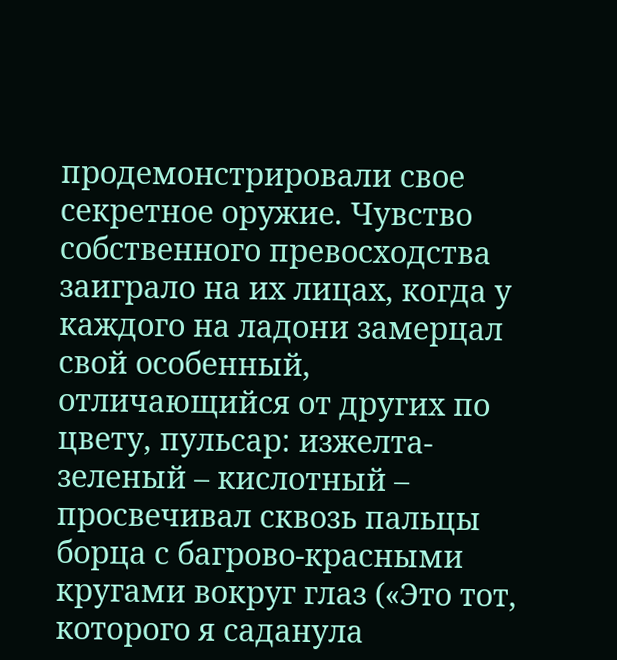продемонстрировали свое секретное оружие. Чувство собственного превосходства заиграло на их лицах, когда у каждого на ладони замерцал свой особенный, отличающийся от других по цвету, пульсар: изжелта-зеленый – кислотный – просвечивал сквозь пальцы борца с багрово-красными кругами вокруг глаз («Это тот, которого я саданула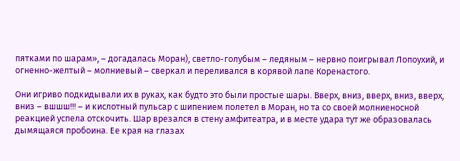пятками по шарам», – догадалась Моран), светло-голубым – ледяным – нервно поигрывал Лопоухий, и огненно-желтый – молниевый – сверкал и переливался в корявой лапе Коренастого.

Они игриво подкидывали их в руках, как будто это были простые шары. Вверх, вниз, вверх, вниз, вверх, вниз – вшшш!!! – и кислотный пульсар с шипением полетел в Моран, но та со своей молниеносной реакцией успела отскочить. Шар врезался в стену амфитеатра, и в месте удара тут же образовалась дымящаяся пробоина. Ее края на глазах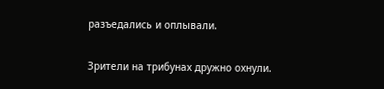разъедались и оплывали.

Зрители на трибунах дружно охнули.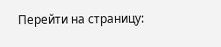Перейти на страницу: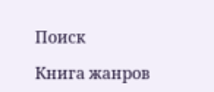Поиск

Книга жанров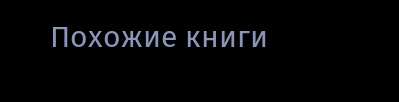Похожие книги